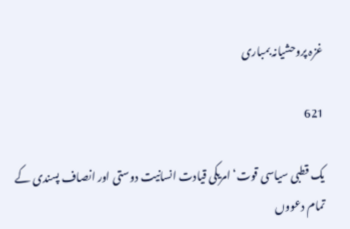غزہ پروحشیانہ بمباری

621

یک قطبی سیاسی قوت‘ امریکی قیادت انسانیت دوستی اور انصاف پسندی کے تمام دعووں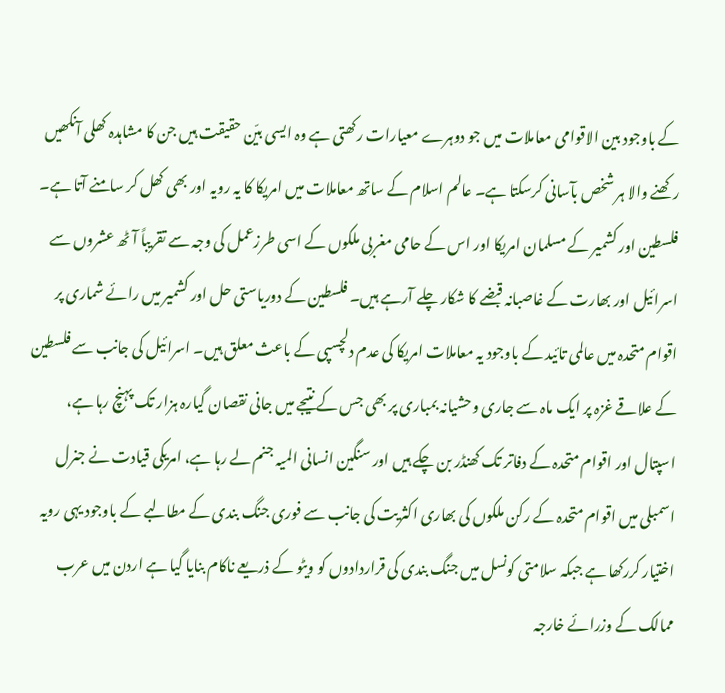کے باوجود بین الاقوامی معاملات میں جو دوہرے معیارات رکھتی ہے وہ ایسی بیّن حقیقت ہیں جن کا مشاہدہ کھلی آنکھیں رکھنے والا ہر شخص بآسانی کرسکتا ہے۔ عالم اسلام کے ساتھ معاملات میں امریکا کا یہ رویہ اور بھی کھل کر سامنے آتا ہے۔ فلسطین اور کشمیر کے مسلمان امریکا اور اس کے حامی مغربی ملکوں کے اسی طرزعمل کی وجہ سے تقریباً آٹھ عشروں سے اسرائیل اور بھارت کے غاصبانہ قبضے کا شکار چلے آرہے ہیں۔ فلسطین کے دوریاستی حل اور کشمیر میں رائے شماری پر اقوام متحدہ میں عالمی تائید کے باوجود یہ معاملات امریکا کی عدم دلچسپی کے باعث معلق ہیں۔ اسرائیل کی جانب سے فلسطین کے علاقے غزہ پر ایک ماہ سے جاری وحشیانہ بمباری پر بھی جس کے نتیجے میں جانی نقصان گیارہ ہزار تک پہنچ رہا ہے، اسپتال اور اقوام متحدہ کے دفاتر تک کھنڈر بن چکے ہیں اور سنگین انسانی المیہ جنم لے رہا ہے، امریکی قیادت نے جنرل اسمبلی میں اقوام متحدہ کے رکن ملکوں کی بھاری اکثریت کی جانب سے فوری جنگ بندی کے مطالبے کے باوجود یہی رویہ اختیار کررکھا ہے جبکہ سلامتی کونسل میں جنگ بندی کی قراردادوں کو ویٹو کے ذریعے ناکام بنایا گیا ہے اردن میں عرب ممالک کے وزرائے خارجہ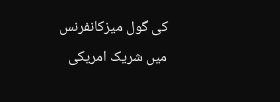کی گول میزکانفرنس میں شریک امریکی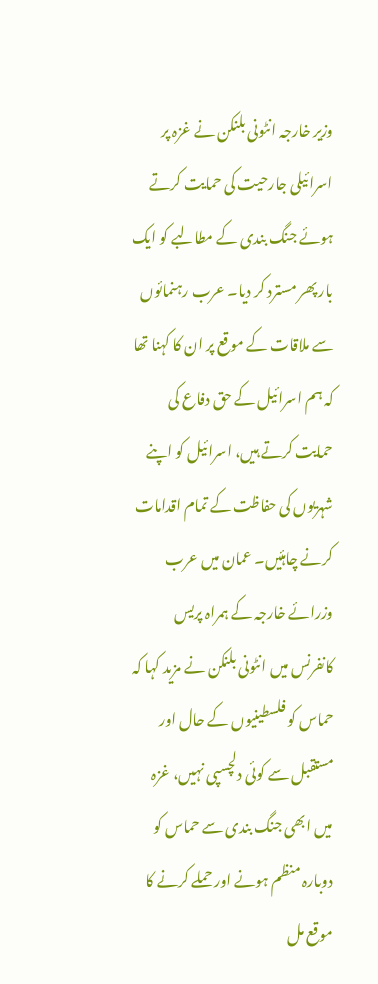وزیر خارجہ انٹونی بلنکن نے غزہ پر اسرائیلی جارحیت کی حمایت کرتے ہوئے جنگ بندی کے مطالبے کو ایک بار پھر مسترد کر دیا۔ عرب رہنمائوں سے ملاقات کے موقع پر ان کا کہنا تھا کہ ہم اسرائیل کے حق دفاع کی حمایت کرتے ہیں، اسرائیل کو اپنے شہریوں کی حفاظت کے تمام اقدامات کرنے چاہئیں۔ عمان میں عرب وزرائے خارجہ کے ہمراہ پریس کانفرنس میں انٹونی بلنکن نے مزید کہا کہ حماس کو فلسطینیوں کے حال اور مستقبل سے کوئی دلچسپی نہیں، غزہ میں ابھی جنگ بندی سے حماس کو دوبارہ منظم ہونے اور حملے کرنے کا موقع مل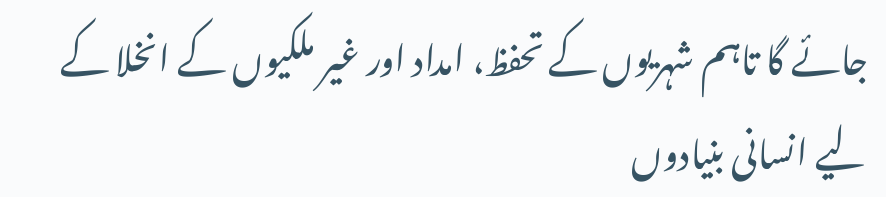جائے گا تاہم شہریوں کے تحفظ، امداد اور غیر ملکیوں کے انخلا کے لیے انسانی بنیادوں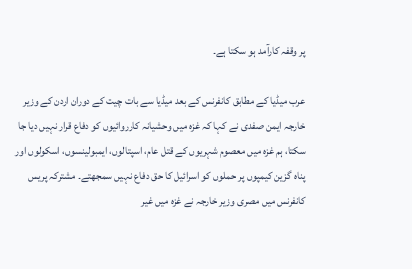پر وقفہ کارآمد ہو سکتا ہے۔

عرب میڈیا کے مطابق کانفرنس کے بعد میڈیا سے بات چیت کے دوران اردن کے وزیر خارجہ ایمن صفدی نے کہا کہ غزہ میں وحشیانہ کارروائیوں کو دفاع قرار نہیں دیا جا سکتا، ہم غزہ میں معصوم شہریوں کے قتل عام، اسپتالوں، ایمبولینسوں، اسکولوں اور پناہ گزین کیمپوں پر حملوں کو اسرائیل کا حق دفاع نہیں سمجھتے۔ مشترکہ پریس کانفرنس میں مصری وزیر خارجہ نے غزہ میں غیر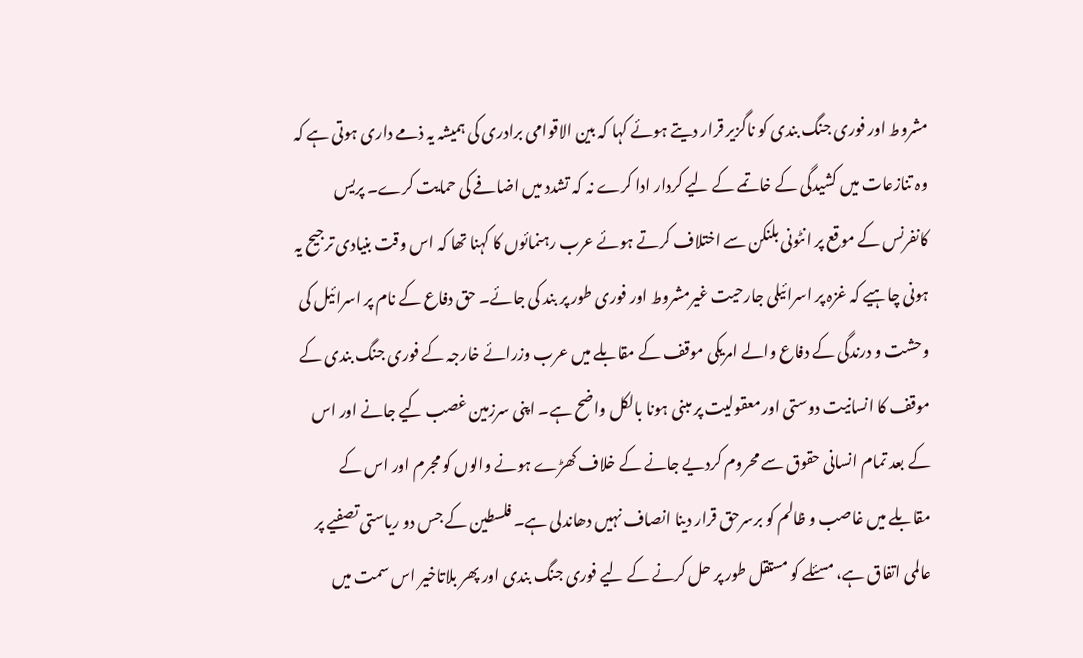مشروط اور فوری جنگ بندی کو ناگزیر قرار دیتے ہوئے کہا کہ بین الاقوامی برادری کی ہمیشہ یہ ذمے داری ہوتی ہے کہ وہ تنازعات میں کشیدگی کے خاتمے کے لیے کردار ادا کرے نہ کہ تشدد میں اضافے کی حمایت کرے۔ پریس کانفرنس کے موقع پر انٹونی بلنکن سے اختلاف کرتے ہوئے عرب رہنمائوں کا کہنا تھا کہ اس وقت بنیادی ترجیح یہ ہونی چاہیے کہ غزہ پر اسرائیلی جارحیت غیرمشروط اور فوری طور پر بند کی جائے۔ حق دفاع کے نام پر اسرائیل کی وحشت و درندگی کے دفاع والے امریکی موقف کے مقابلے میں عرب وزرائے خارجہ کے فوری جنگ بندی کے موقف کا انسانیت دوستی اور معقولیت پر مبنی ہونا بالکل واضح ہے۔ اپنی سرزمین غصب کیے جانے اور اس کے بعد تمام انسانی حقوق سے محروم کردیے جانے کے خلاف کھڑے ہونے والوں کو مجرم اور اس کے مقابلے میں غاصب و ظالم کو برسرحق قرار دینا انصاف نہیں دھاندلی ہے۔ فلسطین کے جس دو ریاستی تصفیے پر عالمی اتفاق ہے، مسئلے کو مستقل طور پر حل کرنے کے لیے فوری جنگ بندی اور پھر بلاتاخیر اس سمت میں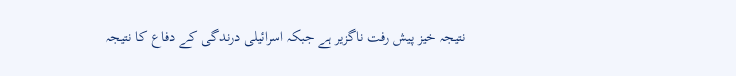نتیجہ خیز پیش رفت ناگزیر ہے جبکہ اسرائیلی درندگی کے دفاع کا نتیجہ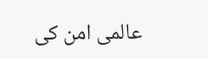عالمی امن کی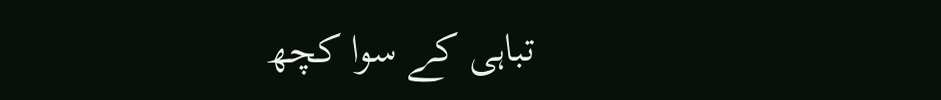تباہی کے سوا کچھ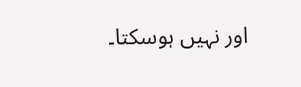اور نہیں ہوسکتا۔